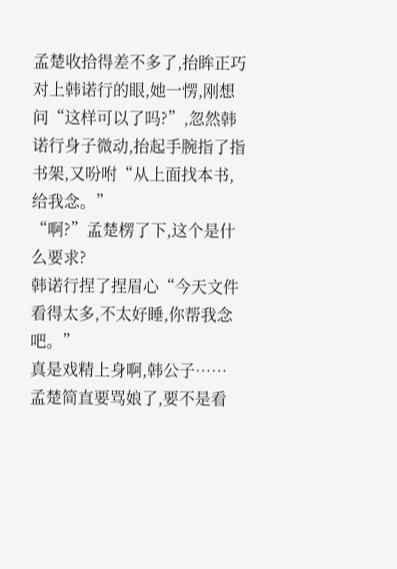孟楚收拾得差不多了,抬眸正巧对上韩诺行的眼,她一愣,刚想问“这样可以了吗?”,忽然韩诺行身子微动,抬起手腕指了指书架,又吩咐“从上面找本书,给我念。”
“啊?”孟楚楞了下,这个是什么要求?
韩诺行捏了捏眉心“今天文件看得太多,不太好睡,你帮我念吧。”
真是戏精上身啊,韩公子……
孟楚简直要骂娘了,要不是看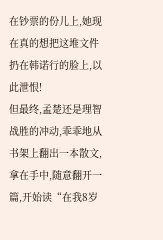在钞票的份儿上,她现在真的想把这堆文件扔在韩诺行的脸上,以此泄恨!
但最终,孟楚还是理智战胜的冲动,乖乖地从书架上翻出一本散文,拿在手中,随意翻开一篇,开始读“在我8岁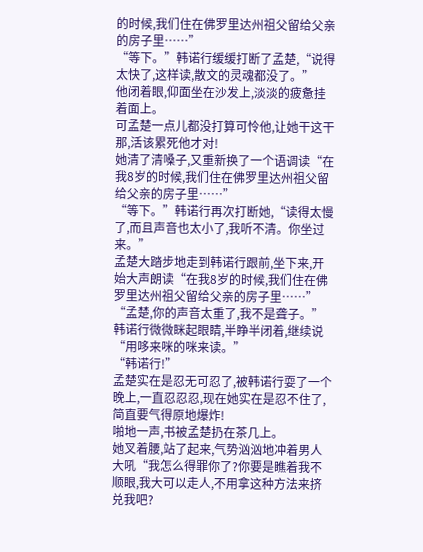的时候,我们住在佛罗里达州祖父留给父亲的房子里……”
“等下。”韩诺行缓缓打断了孟楚,“说得太快了,这样读,散文的灵魂都没了。”
他闭着眼,仰面坐在沙发上,淡淡的疲惫挂着面上。
可孟楚一点儿都没打算可怜他,让她干这干那,活该累死他才对!
她清了清嗓子,又重新换了一个语调读“在我8岁的时候,我们住在佛罗里达州祖父留给父亲的房子里……”
“等下。”韩诺行再次打断她,“读得太慢了,而且声音也太小了,我听不清。你坐过来。”
孟楚大踏步地走到韩诺行跟前,坐下来,开始大声朗读“在我8岁的时候,我们住在佛罗里达州祖父留给父亲的房子里……”
“孟楚,你的声音太重了,我不是聋子。”
韩诺行微微眯起眼睛,半睁半闭着,继续说“用哆来咪的咪来读。”
“韩诺行!”
孟楚实在是忍无可忍了,被韩诺行耍了一个晚上,一直忍忍忍,现在她实在是忍不住了,简直要气得原地爆炸!
啪地一声,书被孟楚扔在茶几上。
她叉着腰,站了起来,气势汹汹地冲着男人大吼“我怎么得罪你了?你要是瞧着我不顺眼,我大可以走人,不用拿这种方法来挤兑我吧?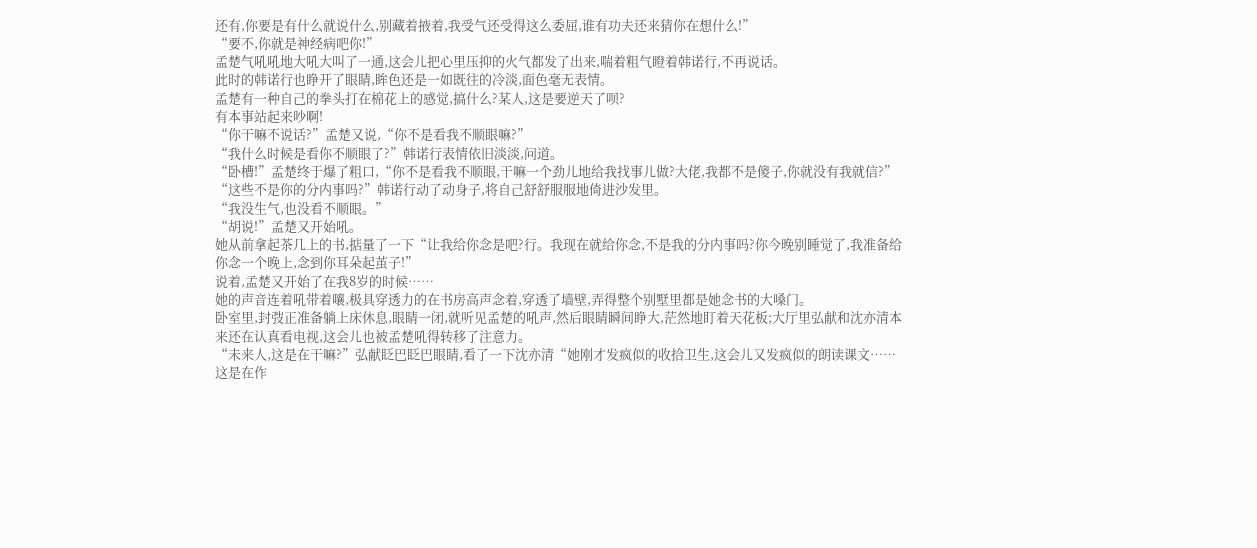还有,你要是有什么就说什么,别藏着掖着,我受气还受得这么委屈,谁有功夫还来猜你在想什么!”
“要不,你就是神经病吧你!”
孟楚气吼吼地大吼大叫了一通,这会儿把心里压抑的火气都发了出来,喘着粗气瞪着韩诺行,不再说话。
此时的韩诺行也睁开了眼睛,眸色还是一如既往的冷淡,面色毫无表情。
孟楚有一种自己的拳头打在棉花上的感觉,搞什么?某人,这是要逆天了呗?
有本事站起来吵啊!
“你干嘛不说话?”孟楚又说,“你不是看我不顺眼嘛?”
“我什么时候是看你不顺眼了?”韩诺行表情依旧淡淡,问道。
“卧槽!”孟楚终于爆了粗口,“你不是看我不顺眼,干嘛一个劲儿地给我找事儿做?大佬,我都不是傻子,你就没有我就信?”
“这些不是你的分内事吗?”韩诺行动了动身子,将自己舒舒服服地倚进沙发里。
“我没生气,也没看不顺眼。”
“胡说!”孟楚又开始吼。
她从前拿起茶几上的书,掂量了一下“让我给你念是吧?行。我现在就给你念,不是我的分内事吗?你今晚别睡觉了,我准备给你念一个晚上,念到你耳朵起茧子!”
说着,孟楚又开始了在我8岁的时候……
她的声音连着吼带着嚷,极具穿透力的在书房高声念着,穿透了墙壁,弄得整个别墅里都是她念书的大嗓门。
卧室里,封弢正准备躺上床休息,眼睛一闭,就听见孟楚的吼声,然后眼睛瞬间睁大,茫然地盯着天花板;大厅里弘献和沈亦清本来还在认真看电视,这会儿也被孟楚吼得转移了注意力。
“未来人,这是在干嘛?”弘献眨巴眨巴眼睛,看了一下沈亦清“她刚才发疯似的收拾卫生,这会儿又发疯似的朗读课文……这是在作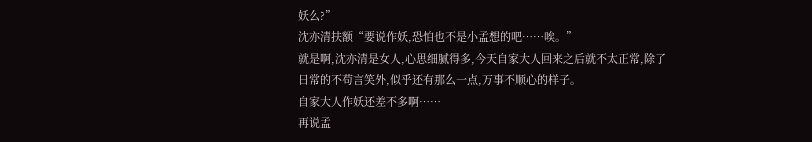妖么?”
沈亦清扶额“要说作妖,恐怕也不是小孟想的吧……唉。”
就是啊,沈亦清是女人,心思细腻得多,今天自家大人回来之后就不太正常,除了日常的不苟言笑外,似乎还有那么一点,万事不顺心的样子。
自家大人作妖还差不多啊……
再说孟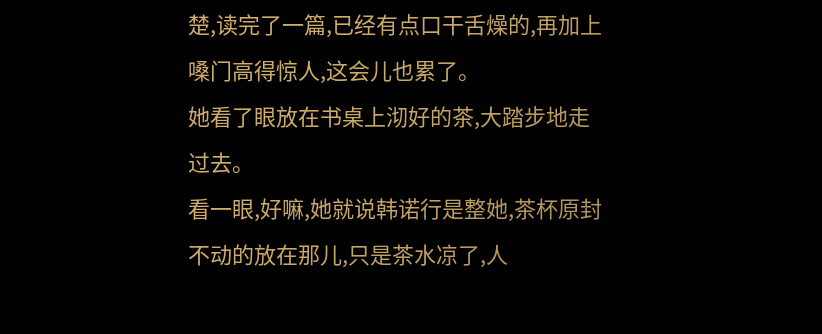楚,读完了一篇,已经有点口干舌燥的,再加上嗓门高得惊人,这会儿也累了。
她看了眼放在书桌上沏好的茶,大踏步地走过去。
看一眼,好嘛,她就说韩诺行是整她,茶杯原封不动的放在那儿,只是茶水凉了,人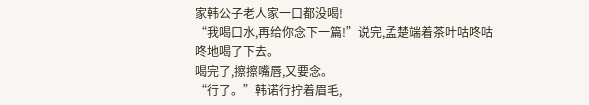家韩公子老人家一口都没喝!
“我喝口水,再给你念下一篇!”说完,孟楚端着茶叶咕咚咕咚地喝了下去。
喝完了,擦擦嘴唇,又要念。
“行了。”韩诺行拧着眉毛,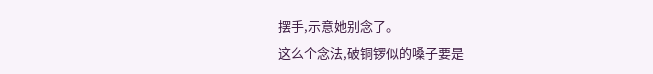摆手,示意她别念了。
这么个念法,破铜锣似的嗓子要是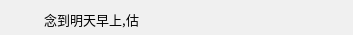念到明天早上,估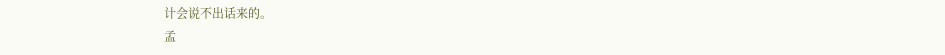计会说不出话来的。
孟